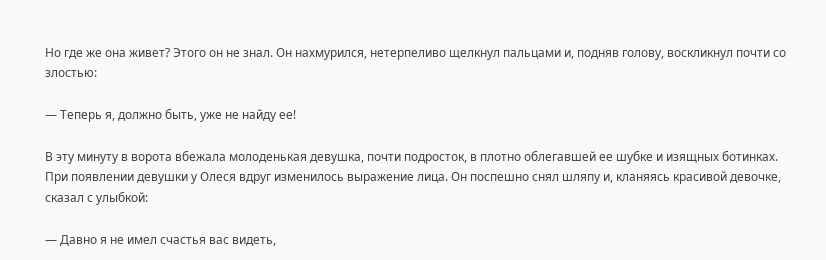Но где же она живет? Этого он не знал. Он нахмурился, нетерпеливо щелкнул пальцами и, подняв голову, воскликнул почти со злостью:

— Теперь я, должно быть, уже не найду ее!

В эту минуту в ворота вбежала молоденькая девушка, почти подросток, в плотно облегавшей ее шубке и изящных ботинках. При появлении девушки у Олеся вдруг изменилось выражение лица. Он поспешно снял шляпу и, кланяясь красивой девочке, сказал с улыбкой:

— Давно я не имел счастья вас видеть,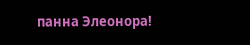панна Элеонора!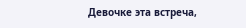Девочке эта встреча,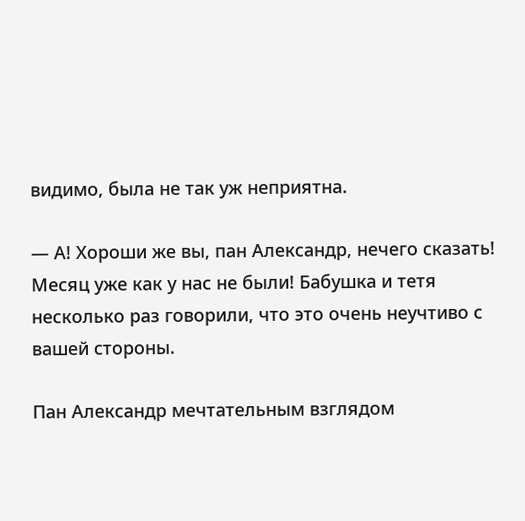видимо, была не так уж неприятна.

— А! Хороши же вы, пан Александр, нечего сказать! Месяц уже как у нас не были! Бабушка и тетя несколько раз говорили, что это очень неучтиво с вашей стороны.

Пан Александр мечтательным взглядом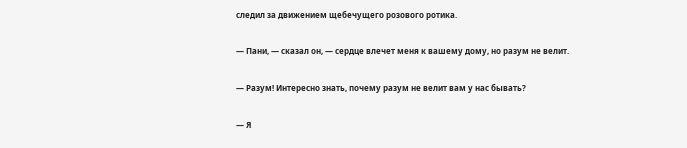следил за движением щебечущего розового ротика.

— Пани, — сказал он, — сердце влечет меня к вашему дому, но разум не велит.

— Разум! Интересно знать, почему разум не велит вам у нас бывать?

— Я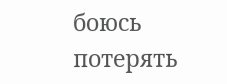боюсь потерять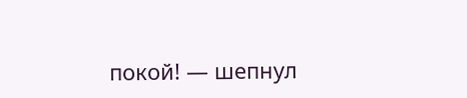покой! — шепнул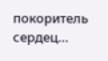покоритель сердец…